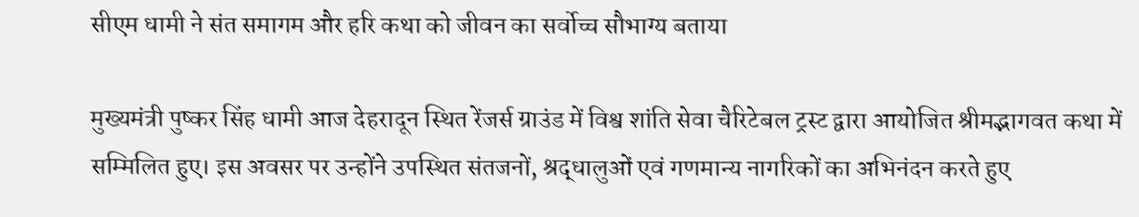सीएम धामी ने संत समागम और हरि कथा को जीवन का सर्वोच्च सौभाग्य बताया

मुख्यमंत्री पुष्कर सिंह धामी आज देहरादून स्थित रेंजर्स ग्राउंड में विश्व शांति सेवा चैरिटेबल ट्रस्ट द्वारा आयोजित श्रीमद्भागवत कथा में सम्मिलित हुए। इस अवसर पर उन्होंने उपस्थित संतजनों, श्रद्धालुओं एवं गणमान्य नागरिकों का अभिनंदन करते हुए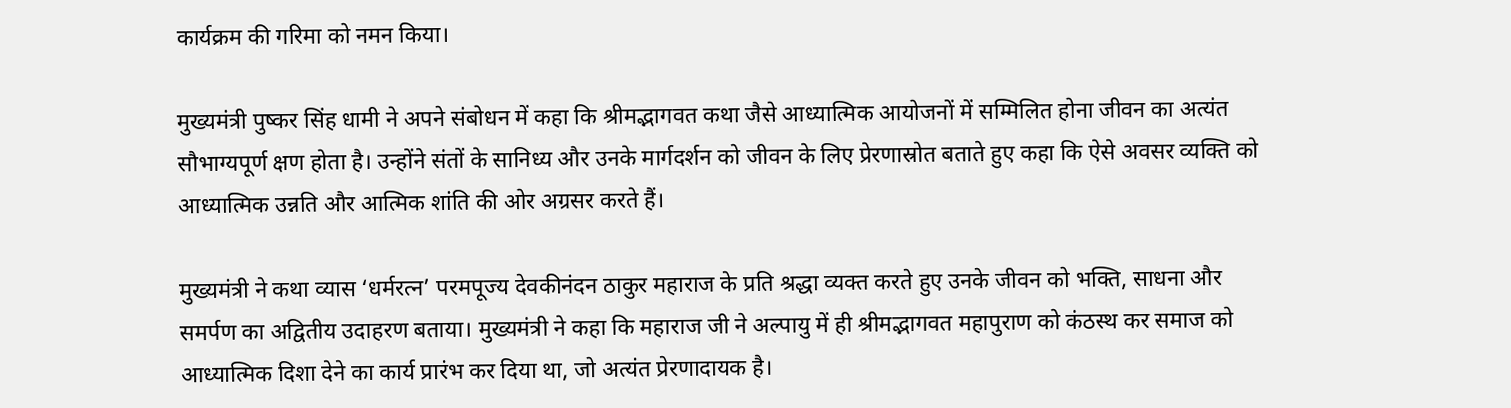कार्यक्रम की गरिमा को नमन किया।

मुख्यमंत्री पुष्कर सिंह धामी ने अपने संबोधन में कहा कि श्रीमद्भागवत कथा जैसे आध्यात्मिक आयोजनों में सम्मिलित होना जीवन का अत्यंत सौभाग्यपूर्ण क्षण होता है। उन्होंने संतों के सानिध्य और उनके मार्गदर्शन को जीवन के लिए प्रेरणास्रोत बताते हुए कहा कि ऐसे अवसर व्यक्ति को आध्यात्मिक उन्नति और आत्मिक शांति की ओर अग्रसर करते हैं।

मुख्यमंत्री ने कथा व्यास ‘धर्मरत्न’ परमपूज्य देवकीनंदन ठाकुर महाराज के प्रति श्रद्धा व्यक्त करते हुए उनके जीवन को भक्ति, साधना और समर्पण का अद्वितीय उदाहरण बताया। मुख्यमंत्री ने कहा कि महाराज जी ने अल्पायु में ही श्रीमद्भागवत महापुराण को कंठस्थ कर समाज को आध्यात्मिक दिशा देने का कार्य प्रारंभ कर दिया था, जो अत्यंत प्रेरणादायक है।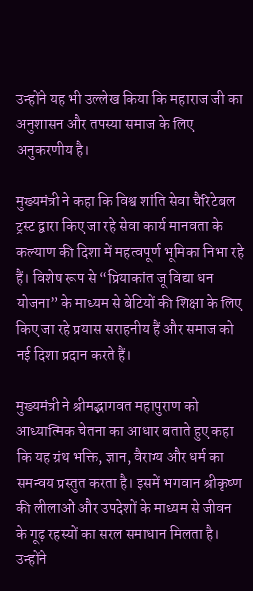उन्होंने यह भी उल्लेख किया कि महाराज जी का अनुशासन और तपस्या समाज के लिए अनुकरणीय है।

मुख्यमंत्री ने कहा कि विश्व शांति सेवा चैरिटेबल ट्रस्ट द्वारा किए जा रहे सेवा कार्य मानवता के कल्याण की दिशा में महत्वपूर्ण भूमिका निभा रहे हैं। विशेष रूप से “प्रियाकांत जू विद्या धन योजना” के माध्यम से बेटियों की शिक्षा के लिए किए जा रहे प्रयास सराहनीय हैं और समाज को नई दिशा प्रदान करते हैं।

मुख्यमंत्री ने श्रीमद्भागवत महापुराण को आध्यात्मिक चेतना का आधार बताते हुए कहा कि यह ग्रंथ भक्ति, ज्ञान, वैराग्य और धर्म का समन्वय प्रस्तुत करता है। इसमें भगवान श्रीकृष्ण की लीलाओं और उपदेशों के माध्यम से जीवन के गूढ़ रहस्यों का सरल समाधान मिलता है। उन्होंने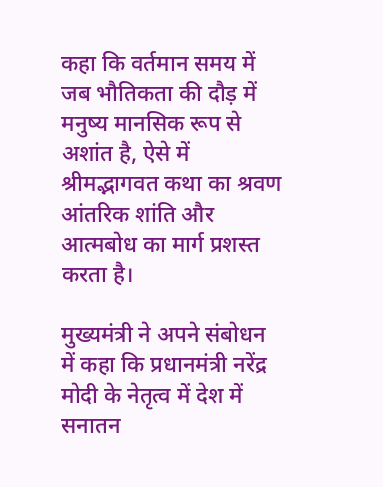कहा कि वर्तमान समय में जब भौतिकता की दौड़ में मनुष्य मानसिक रूप से अशांत है, ऐसे में श्रीमद्भागवत कथा का श्रवण आंतरिक शांति और आत्मबोध का मार्ग प्रशस्त करता है।

मुख्यमंत्री ने अपने संबोधन में कहा कि प्रधानमंत्री नरेंद्र मोदी के नेतृत्व में देश में सनातन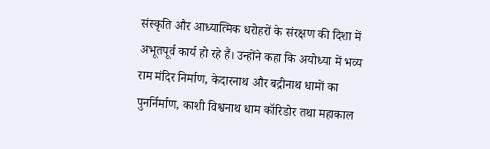संस्कृति और आध्यात्मिक धरोहरों के संरक्षण की दिशा में अभूतपूर्व कार्य हो रहे हैं। उन्होंने कहा कि अयोध्या में भव्य राम मंदिर निर्माण, केदारनाथ और बद्रीनाथ धामों का पुनर्निर्माण, काशी विश्वनाथ धाम कॉरिडोर तथा महाकाल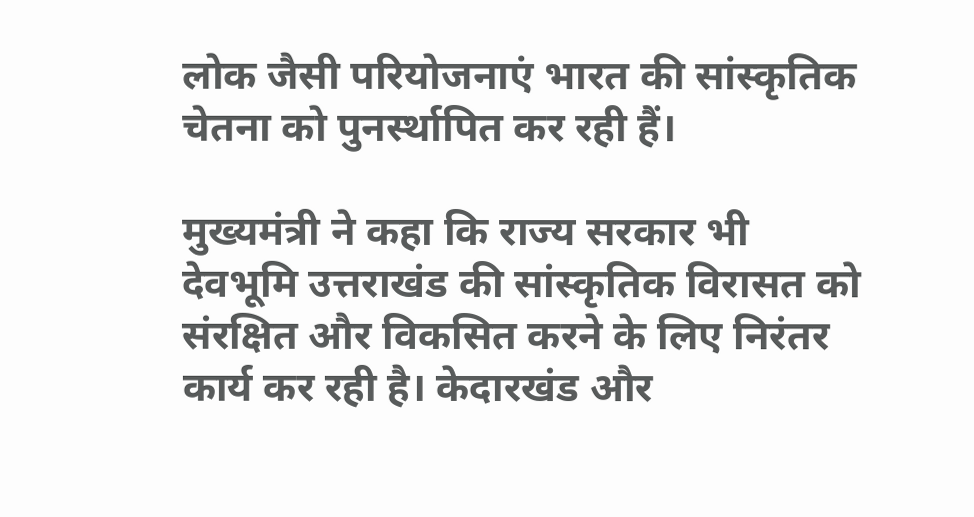लोक जैसी परियोजनाएं भारत की सांस्कृतिक चेतना को पुनर्स्थापित कर रही हैं।

मुख्यमंत्री ने कहा कि राज्य सरकार भी देवभूमि उत्तराखंड की सांस्कृतिक विरासत को संरक्षित और विकसित करने के लिए निरंतर कार्य कर रही है। केदारखंड और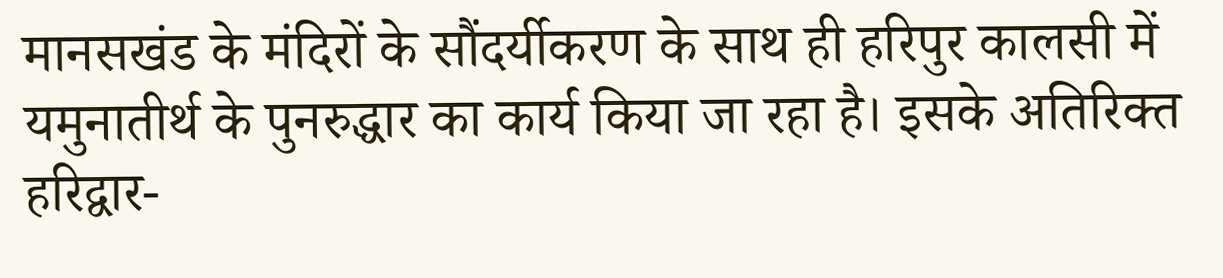मानसखंड के मंदिरों के सौंदर्यीकरण के साथ ही हरिपुर कालसी में यमुनातीर्थ के पुनरुद्धार का कार्य किया जा रहा है। इसके अतिरिक्त हरिद्वार-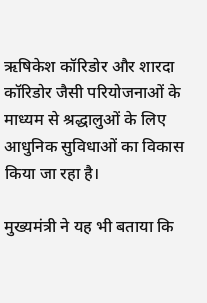ऋषिकेश कॉरिडोर और शारदा कॉरिडोर जैसी परियोजनाओं के माध्यम से श्रद्धालुओं के लिए आधुनिक सुविधाओं का विकास किया जा रहा है।

मुख्यमंत्री ने यह भी बताया कि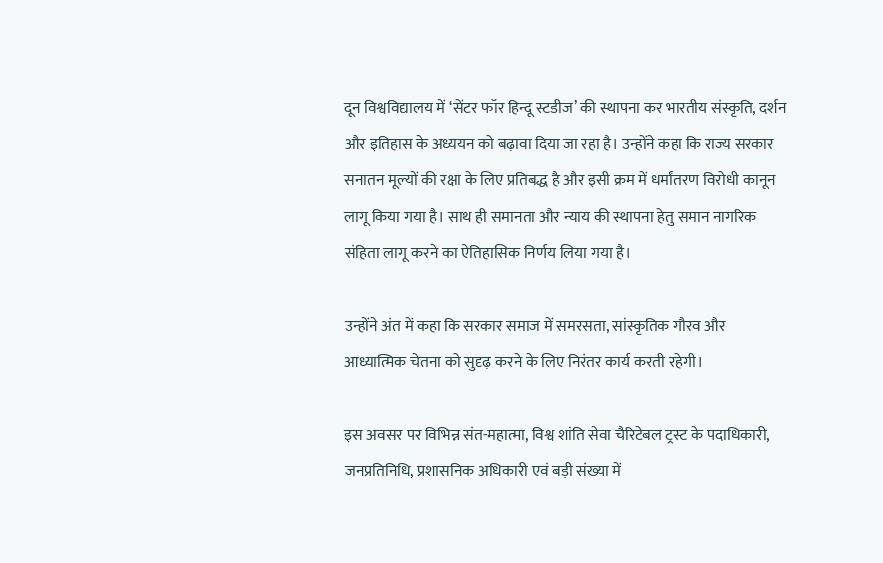दून विश्वविद्यालय में ‘सेंटर फॉर हिन्दू स्टडीज’ की स्थापना कर भारतीय संस्कृति, दर्शन और इतिहास के अध्ययन को बढ़ावा दिया जा रहा है। उन्होंने कहा कि राज्य सरकार सनातन मूल्यों की रक्षा के लिए प्रतिबद्ध है और इसी क्रम में धर्मांतरण विरोधी कानून लागू किया गया है। साथ ही समानता और न्याय की स्थापना हेतु समान नागरिक संहिता लागू करने का ऐतिहासिक निर्णय लिया गया है।

उन्होंने अंत में कहा कि सरकार समाज में समरसता, सांस्कृतिक गौरव और आध्यात्मिक चेतना को सुदृढ़ करने के लिए निरंतर कार्य करती रहेगी।

इस अवसर पर विभिन्न संत-महात्मा, विश्व शांति सेवा चैरिटेबल ट्रस्ट के पदाधिकारी, जनप्रतिनिधि, प्रशासनिक अधिकारी एवं बड़ी संख्या में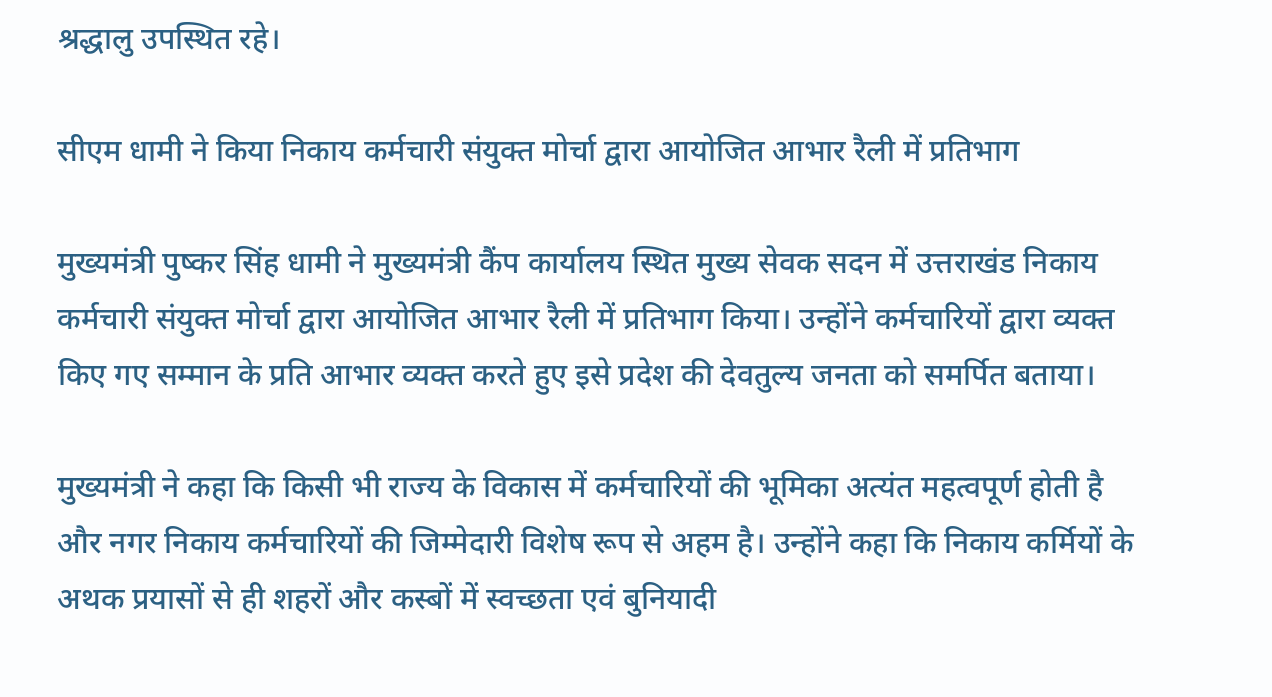श्रद्धालु उपस्थित रहे।

सीएम धामी ने किया निकाय कर्मचारी संयुक्त मोर्चा द्वारा आयोजित आभार रैली में प्रतिभाग

मुख्यमंत्री पुष्कर सिंह धामी ने मुख्यमंत्री कैंप कार्यालय स्थित मुख्य सेवक सदन में उत्तराखंड निकाय कर्मचारी संयुक्त मोर्चा द्वारा आयोजित आभार रैली में प्रतिभाग किया। उन्होंने कर्मचारियों द्वारा व्यक्त किए गए सम्मान के प्रति आभार व्यक्त करते हुए इसे प्रदेश की देवतुल्य जनता को समर्पित बताया।

मुख्यमंत्री ने कहा कि किसी भी राज्य के विकास में कर्मचारियों की भूमिका अत्यंत महत्वपूर्ण होती है और नगर निकाय कर्मचारियों की जिम्मेदारी विशेष रूप से अहम है। उन्होंने कहा कि निकाय कर्मियों के अथक प्रयासों से ही शहरों और कस्बों में स्वच्छता एवं बुनियादी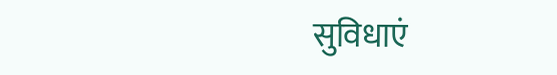सुविधाएं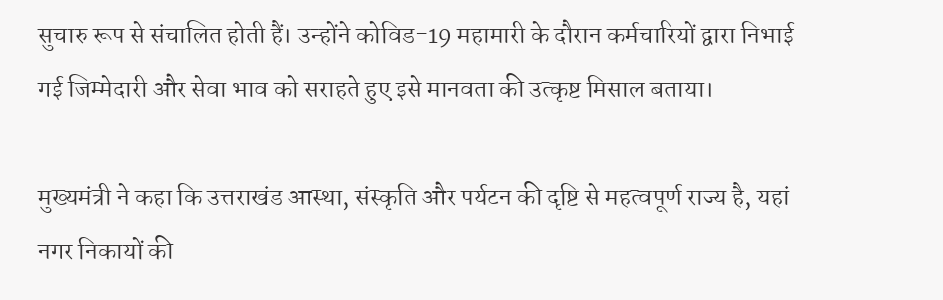सुचारु रूप से संचालित होती हैं। उन्होंने कोविड-19 महामारी के दौरान कर्मचारियों द्वारा निभाई गई जिम्मेदारी और सेवा भाव को सराहते हुए इसे मानवता की उत्कृष्ट मिसाल बताया।

मुख्यमंत्री ने कहा कि उत्तराखंड आस्था, संस्कृति और पर्यटन की दृष्टि से महत्वपूर्ण राज्य है, यहां नगर निकायों की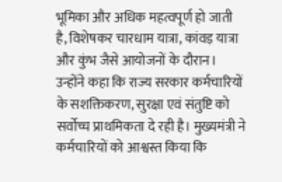भूमिका और अधिक महत्वपूर्ण हो जाती है, विशेषकर चारधाम यात्रा, कांवड़ यात्रा और कुंभ जैसे आयोजनों के दौरान। उन्होंने कहा कि राज्य सरकार कर्मचारियों के सशक्तिकरण, सुरक्षा एवं संतुष्टि को सर्वोच्च प्राथमिकता दे रही है। मुख्यमंत्री ने कर्मचारियों को आश्वस्त किया कि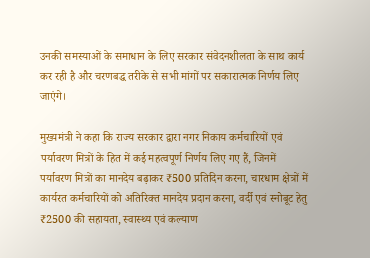उनकी समस्याओं के समाधान के लिए सरकार संवेदनशीलता के साथ कार्य कर रही है और चरणबद्ध तरीके से सभी मांगों पर सकारात्मक निर्णय लिए जाएंगे।

मुख्यमंत्री ने कहा कि राज्य सरकार द्वारा नगर निकाय कर्मचारियों एवं पर्यावरण मित्रों के हित में कई महत्वपूर्ण निर्णय लिए गए हैं, जिनमें पर्यावरण मित्रों का मानदेय बढ़ाकर ₹500 प्रतिदिन करना, चारधाम क्षेत्रों में कार्यरत कर्मचारियों को अतिरिक्त मानदेय प्रदान करना, वर्दी एवं स्नोबूट हेतु ₹2500 की सहायता, स्वास्थ्य एवं कल्याण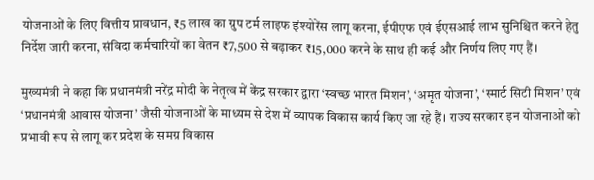योजनाओं के लिए वित्तीय प्रावधान, ₹5 लाख का ग्रुप टर्म लाइफ इंश्योरेंस लागू करना, ईपीएफ एवं ईएसआई लाभ सुनिश्चित करने हेतु निर्देश जारी करना, संविदा कर्मचारियों का वेतन ₹7,500 से बढ़ाकर ₹15,000 करने के साथ ही कई और निर्णय लिए गए हैं।

मुख्यमंत्री ने कहा कि प्रधानमंत्री नरेंद्र मोदी के नेतृत्व में केंद्र सरकार द्वारा ‘स्वच्छ भारत मिशन’, ‘अमृत योजना’, ‘स्मार्ट सिटी मिशन’ एवं ‘प्रधानमंत्री आवास योजना’ जैसी योजनाओं के माध्यम से देश में व्यापक विकास कार्य किए जा रहे हैं। राज्य सरकार इन योजनाओं को प्रभावी रूप से लागू कर प्रदेश के समग्र विकास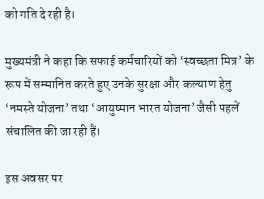को गति दे रही है।

मुख्यमंत्री ने कहा कि सफाई कर्मचारियों को ‘स्वच्छता मित्र’ के रूप में सम्मानित करते हुए उनके सुरक्षा और कल्याण हेतु ‘नमस्ते योजना’ तथा ‘आयुष्मान भारत योजना’ जैसी पहलें संचालित की जा रही हैं।

इस अवसर पर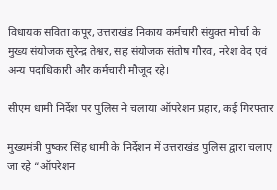विधायक सविता कपूर, उत्तराखंड निकाय कर्मचारी संयुक्त मोर्चा के मुख्य संयोजक सुरेन्द्र तेश्वर, सह संयोजक संतोष गौरव, नरेश वेद एवं अन्य पदाधिकारी और कर्मचारी मौजूद रहे।

सीएम धामी निर्देश पर पुलिस ने चलाया ऑपरेशन प्रहार, कई गिरफ्तार

मुख्यमंत्री पुष्कर सिंह धामी के निर्देशन में उत्तराखंड पुलिस द्वारा चलाए जा रहे “ऑपरेशन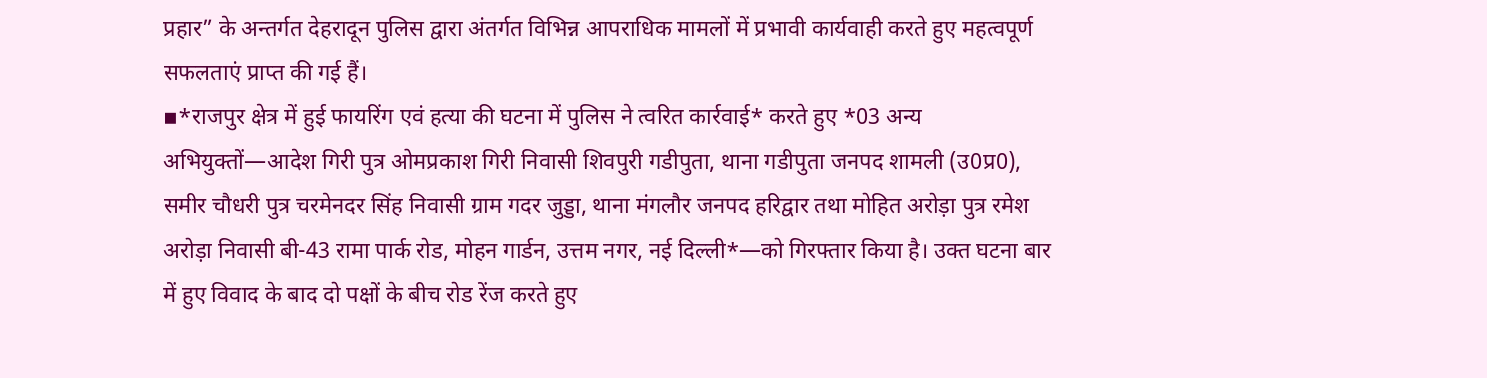प्रहार” के अन्तर्गत देहरादून पुलिस द्वारा अंतर्गत विभिन्न आपराधिक मामलों में प्रभावी कार्यवाही करते हुए महत्वपूर्ण सफलताएं प्राप्त की गई हैं।
▪*राजपुर क्षेत्र में हुई फायरिंग एवं हत्या की घटना में पुलिस ने त्वरित कार्रवाई* करते हुए *03 अन्य अभियुक्तों—आदेश गिरी पुत्र ओमप्रकाश गिरी निवासी शिवपुरी गडीपुता, थाना गडीपुता जनपद शामली (उ0प्र0), समीर चौधरी पुत्र चरमेनदर सिंह निवासी ग्राम गदर जुड्डा, थाना मंगलौर जनपद हरिद्वार तथा मोहित अरोड़ा पुत्र रमेश अरोड़ा निवासी बी-43 रामा पार्क रोड, मोहन गार्डन, उत्तम नगर, नई दिल्ली*—को गिरफ्तार किया है। उक्त घटना बार में हुए विवाद के बाद दो पक्षों के बीच रोड रेंज करते हुए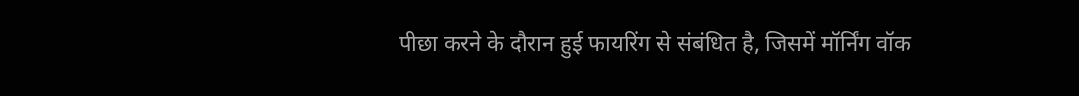पीछा करने के दौरान हुई फायरिंग से संबंधित है, जिसमें मॉर्निंग वॉक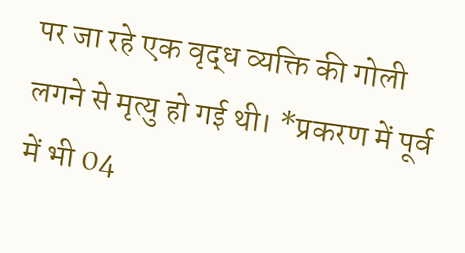पर जा रहे एक वृद्ध व्यक्ति की गोली लगने से मृत्यु हो गई थी। *प्रकरण में पूर्व में भी 04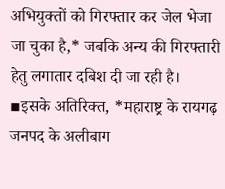अभियुक्तों को गिरफ्तार कर जेल भेजा जा चुका है,* जबकि अन्य की गिरफ्तारी हेतु लगातार दबिश दी जा रही है।
▪इसके अतिरिक्त, *महाराष्ट्र के रायगढ़ जनपद के अलीबाग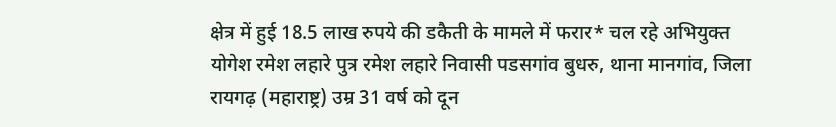क्षेत्र में हुई 18.5 लाख रुपये की डकैती के मामले में फरार* चल रहे अभियुक्त योगेश रमेश लहारे पुत्र रमेश लहारे निवासी पडसगांव बुधरु, थाना मानगांव, जिला रायगढ़ (महाराष्ट्र) उम्र 31 वर्ष को दून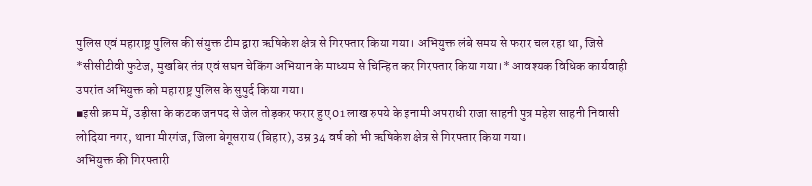पुलिस एवं महाराष्ट्र पुलिस की संयुक्त टीम द्वारा ऋषिकेश क्षेत्र से गिरफ्तार किया गया। अभियुक्त लंबे समय से फरार चल रहा था, जिसे *सीसीटीवी फुटेज, मुखबिर तंत्र एवं सघन चेकिंग अभियान के माध्यम से चिन्हित कर गिरफ्तार किया गया।* आवश्यक विधिक कार्यवाही उपरांत अभियुक्त को महाराष्ट्र पुलिस के सुपुर्द किया गया।
▪इसी क्रम में, उड़ीसा के कटक जनपद से जेल तोड़कर फरार हुए 01 लाख रुपये के इनामी अपराधी राजा साहनी पुत्र महेश साहनी निवासी लोदिया नगर, थाना मीरगंज, जिला बेगूसराय (बिहार), उम्र 34 वर्ष को भी ऋषिकेश क्षेत्र से गिरफ्तार किया गया।
अभियुक्त की गिरफ्तारी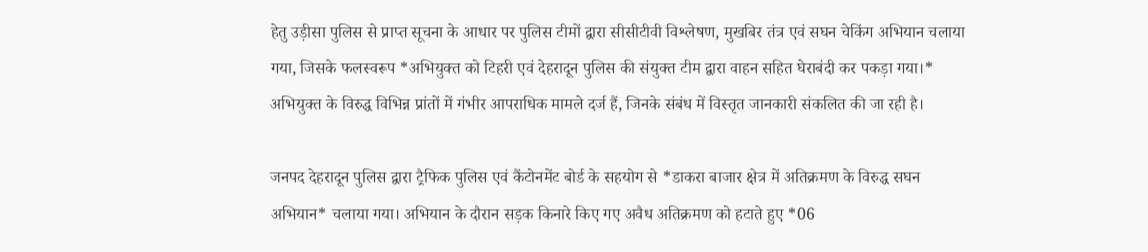हेतु उड़ीसा पुलिस से प्राप्त सूचना के आधार पर पुलिस टीमों द्वारा सीसीटीवी विश्लेषण, मुखबिर तंत्र एवं सघन चेकिंग अभियान चलाया गया, जिसके फलस्वरूप *अभियुक्त को टिहरी एवं देहरादून पुलिस की संयुक्त टीम द्वारा वाहन सहित घेराबंदी कर पकड़ा गया।* अभियुक्त के विरुद्ध विभिन्न प्रांतों में गंभीर आपराधिक मामले दर्ज हैं, जिनके संबंध में विस्तृत जानकारी संकलित की जा रही है।

जनपद देहरादून पुलिस द्वारा ट्रैफिक पुलिस एवं कैंटोनमेंट बोर्ड के सहयोग से *डाकरा बाजार क्षेत्र में अतिक्रमण के विरुद्ध सघन अभियान* चलाया गया। अभियान के दौरान सड़क किनारे किए गए अवैध अतिक्रमण को हटाते हुए *06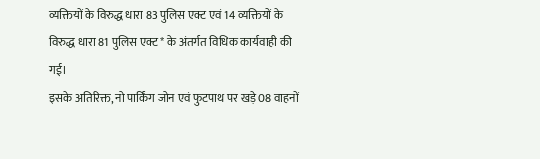व्यक्तियों के विरुद्ध धारा 83 पुलिस एक्ट एवं 14 व्यक्तियों के विरुद्ध धारा 81 पुलिस एक्ट* के अंतर्गत विधिक कार्यवाही की गई।
इसके अतिरिक्त, नो पार्किंग जोन एवं फुटपाथ पर खड़े 08 वाहनों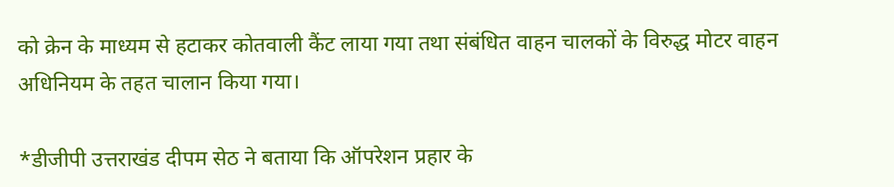को क्रेन के माध्यम से हटाकर कोतवाली कैंट लाया गया तथा संबंधित वाहन चालकों के विरुद्ध मोटर वाहन अधिनियम के तहत चालान किया गया।

*डीजीपी उत्तराखंड दीपम सेठ ने बताया कि ऑपरेशन प्रहार के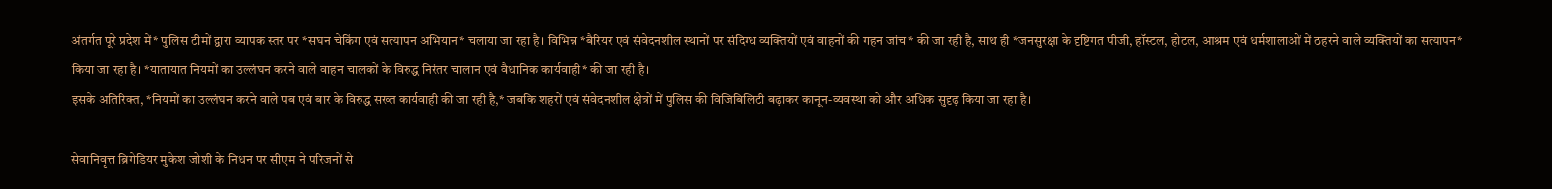अंतर्गत पूरे प्रदेश में* पुलिस टीमों द्वारा व्यापक स्तर पर *सघन चेकिंग एवं सत्यापन अभियान* चलाया जा रहा है। विभिन्न *बैरियर एवं संवेदनशील स्थानों पर संदिग्ध व्यक्तियों एवं वाहनों की गहन जांच* की जा रही है, साथ ही *जनसुरक्षा के दृष्टिगत पीजी, हॉस्टल, होटल, आश्रम एवं धर्मशालाओं में ठहरने वाले व्यक्तियों का सत्यापन* किया जा रहा है। *यातायात नियमों का उल्लंघन करने वाले वाहन चालकों के विरुद्ध निरंतर चालान एवं वैधानिक कार्यवाही* की जा रही है।
इसके अतिरिक्त, *नियमों का उल्लंघन करने वाले पब एवं बार के विरुद्ध सख्त कार्यवाही की जा रही है,* जबकि शहरों एवं संवेदनशील क्षेत्रों में पुलिस की विजिबिलिटी बढ़ाकर कानून-व्यवस्था को और अधिक सुदृढ़ किया जा रहा है।

सेवानिवृत्त ब्रिगेडियर मुकेश जोशी के निधन पर सीएम ने परिजनों से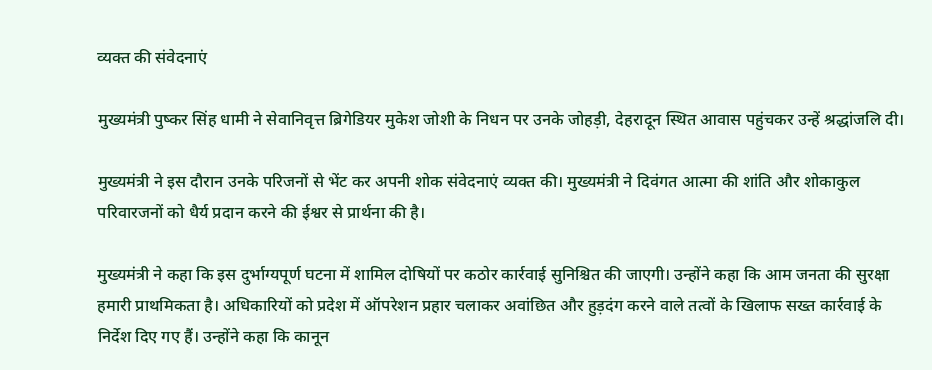व्यक्त की संवेदनाएं

मुख्यमंत्री पुष्कर सिंह धामी ने सेवानिवृत्त ब्रिगेडियर मुकेश जोशी के निधन पर उनके जोहड़ी, देहरादून स्थित आवास पहुंचकर उन्हें श्रद्धांजलि दी।

मुख्यमंत्री ने इस दौरान उनके परिजनों से भेंट कर अपनी शोक संवेदनाएं व्यक्त की। मुख्यमंत्री ने दिवंगत आत्मा की शांति और शोकाकुल परिवारजनों को धैर्य प्रदान करने की ईश्वर से प्रार्थना की है।

मुख्यमंत्री ने कहा कि इस दुर्भाग्यपूर्ण घटना में शामिल दोषियों पर कठोर कार्रवाई सुनिश्चित की जाएगी। उन्होंने कहा कि आम जनता की सुरक्षा हमारी प्राथमिकता है। अधिकारियों को प्रदेश में ऑपरेशन प्रहार चलाकर अवांछित और हुड़दंग करने वाले तत्वों के खिलाफ सख्त कार्रवाई के निर्देश दिए गए हैं। उन्होंने कहा कि कानून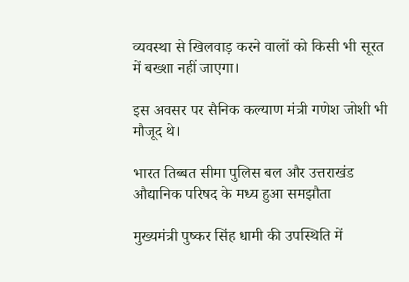व्यवस्था से खिलवाड़ करने वालों को किसी भी सूरत में बख्शा नहीं जाएगा।

इस अवसर पर सैनिक कल्याण मंत्री गणेश जोशी भी मौजूद थे।

भारत तिब्बत सीमा पुलिस बल और उत्तराखंड औद्यानिक परिषद के मध्य हुआ समझौता

मुख्यमंत्री पुष्कर सिंह धामी की उपस्थिति में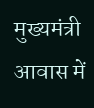मुख्यमंत्री आवास में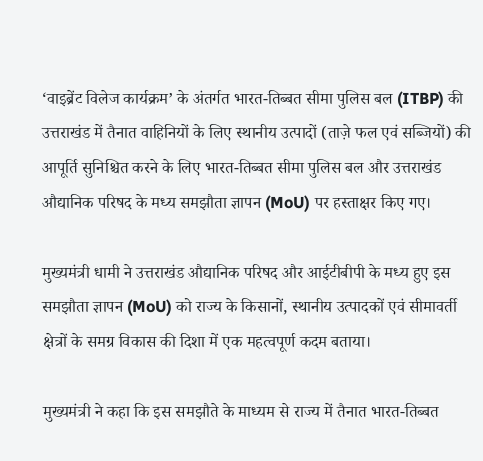‘वाइब्रेंट विलेज कार्यक्रम’ के अंतर्गत भारत-तिब्बत सीमा पुलिस बल (ITBP) की उत्तराखंड में तैनात वाहिनियों के लिए स्थानीय उत्पादों (ताज़े फल एवं सब्जियों) की आपूर्ति सुनिश्चित करने के लिए भारत-तिब्बत सीमा पुलिस बल और उत्तराखंड औद्यानिक परिषद के मध्य समझौता ज्ञापन (MoU) पर हस्ताक्षर किए गए।

मुख्यमंत्री धामी ने उत्तराखंड औद्यानिक परिषद और आईटीबीपी के मध्य हुए इस समझौता ज्ञापन (MoU) को राज्य के किसानों, स्थानीय उत्पादकों एवं सीमावर्ती क्षेत्रों के समग्र विकास की दिशा में एक महत्वपूर्ण कदम बताया।

मुख्यमंत्री ने कहा कि इस समझौते के माध्यम से राज्य में तैनात भारत-तिब्बत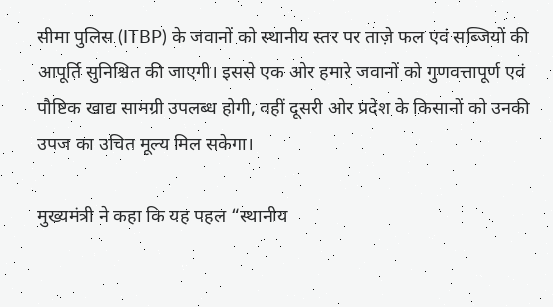सीमा पुलिस (ITBP) के जवानों को स्थानीय स्तर पर ताज़े फल एवं सब्जियों की आपूर्ति सुनिश्चित की जाएगी। इससे एक ओर हमारे जवानों को गुणवत्तापूर्ण एवं पौष्टिक खाद्य सामग्री उपलब्ध होगी, वहीं दूसरी ओर प्रदेश के किसानों को उनकी उपज का उचित मूल्य मिल सकेगा।

मुख्यमंत्री ने कहा कि यह पहल “स्थानीय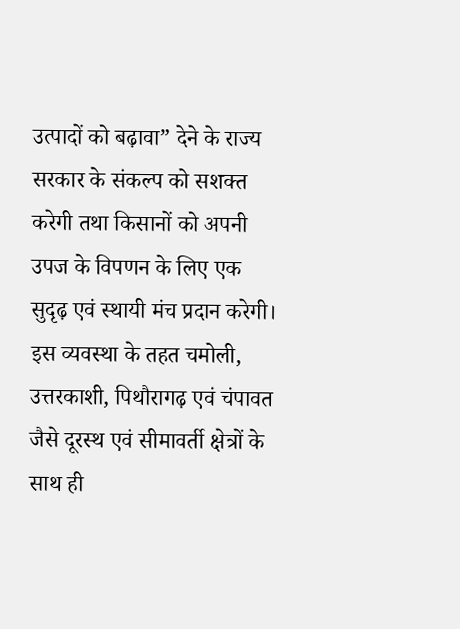उत्पादों को बढ़ावा” देने के राज्य सरकार के संकल्प को सशक्त करेगी तथा किसानों को अपनी उपज के विपणन के लिए एक सुदृढ़ एवं स्थायी मंच प्रदान करेगी। इस व्यवस्था के तहत चमोली, उत्तरकाशी, पिथौरागढ़ एवं चंपावत जैसे दूरस्थ एवं सीमावर्ती क्षेत्रों के साथ ही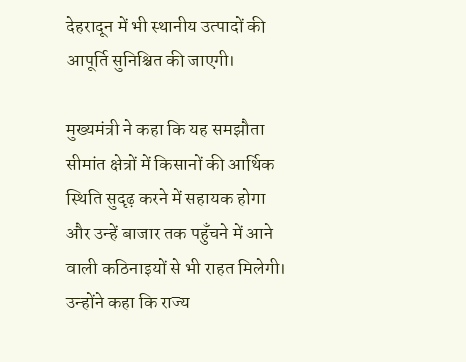देहरादून में भी स्थानीय उत्पादों की आपूर्ति सुनिश्चित की जाएगी।

मुख्यमंत्री ने कहा कि यह समझौता सीमांत क्षेत्रों में किसानों की आर्थिक स्थिति सुदृढ़ करने में सहायक होगा और उन्हें बाजार तक पहुँचने में आने वाली कठिनाइयों से भी राहत मिलेगी। उन्होंने कहा कि राज्य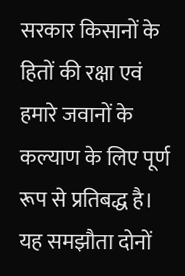सरकार किसानों के हितों की रक्षा एवं हमारे जवानों के कल्याण के लिए पूर्ण रूप से प्रतिबद्ध है। यह समझौता दोनों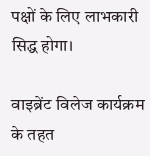पक्षों के लिए लाभकारी सिद्ध होगा।

वाइब्रेंट विलेज कार्यक्रम के तहत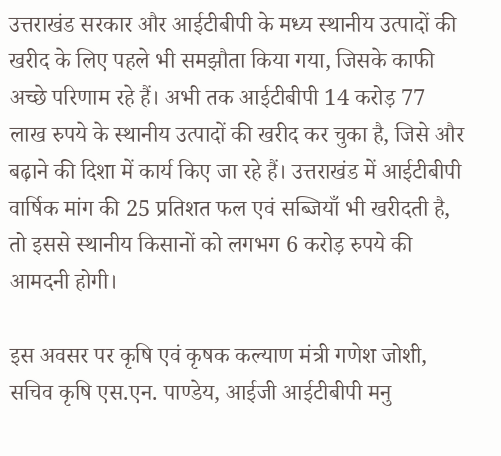उत्तराखंड सरकार और आईटीबीपी के मध्य स्थानीय उत्पादों की खरीद के लिए पहले भी समझौता किया गया, जिसके काफी अच्छे परिणाम रहे हैं। अभी तक आईटीबीपी 14 करोड़ 77 लाख रुपये के स्थानीय उत्पादों की खरीद कर चुका है, जिसे और बढ़ाने की दिशा में कार्य किए जा रहे हैं। उत्तराखंड में आईटीबीपी वार्षिक मांग की 25 प्रतिशत फल एवं सब्जियाँ भी खरीदती है, तो इससे स्थानीय किसानों को लगभग 6 करोड़ रुपये की आमदनी होगी।

इस अवसर पर कृषि एवं कृषक कल्याण मंत्री गणेश जोशी, सचिव कृषि एस.एन. पाण्डेय, आईजी आईटीबीपी मनु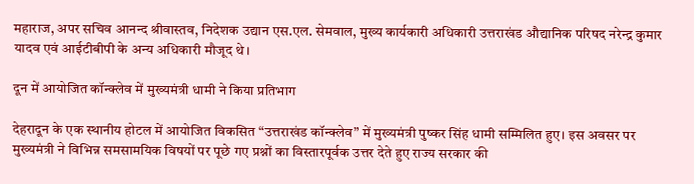महाराज, अपर सचिव आनन्द श्रीवास्तव, निदेशक उद्यान एस.एल. सेमवाल, मुख्य कार्यकारी अधिकारी उत्तराखंड औद्यानिक परिषद नरेन्द्र कुमार यादव एवं आईटीबीपी के अन्य अधिकारी मौजूद थे।

दून में आयोजित कॉन्क्लेव में मुख्यमंत्री धामी ने किया प्रतिभाग

देहरादून के एक स्थानीय होटल में आयोजित विकसित “उत्तराखंड कॉन्क्लेव” में मुख्यमंत्री पुष्कर सिंह धामी सम्मिलित हुए। इस अवसर पर मुख्यमंत्री ने विभिन्न समसामयिक विषयों पर पूछे गए प्रश्नों का विस्तारपूर्वक उत्तर देते हुए राज्य सरकार की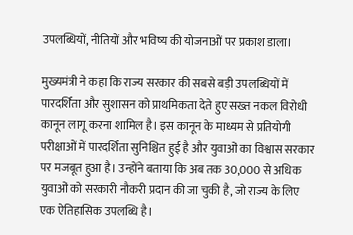उपलब्धियों, नीतियों और भविष्य की योजनाओं पर प्रकाश डाला।

मुख्यमंत्री ने कहा कि राज्य सरकार की सबसे बड़ी उपलब्धियों में पारदर्शिता और सुशासन को प्राथमिकता देते हुए सख्त नकल विरोधी कानून लागू करना शामिल है। इस कानून के माध्यम से प्रतियोगी परीक्षाओं में पारदर्शिता सुनिश्चित हुई है और युवाओं का विश्वास सरकार पर मजबूत हुआ है। उन्होंने बताया कि अब तक 30,000 से अधिक युवाओं को सरकारी नौकरी प्रदान की जा चुकी है, जो राज्य के लिए एक ऐतिहासिक उपलब्धि है।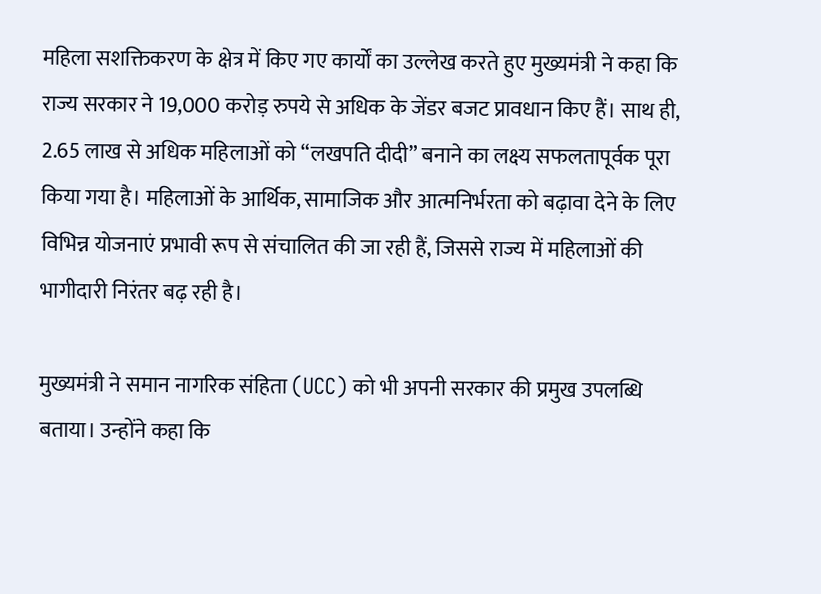महिला सशक्तिकरण के क्षेत्र में किए गए कार्यों का उल्लेख करते हुए मुख्यमंत्री ने कहा कि राज्य सरकार ने 19,000 करोड़ रुपये से अधिक के जेंडर बजट प्रावधान किए हैं। साथ ही, 2.65 लाख से अधिक महिलाओं को “लखपति दीदी” बनाने का लक्ष्य सफलतापूर्वक पूरा किया गया है। महिलाओं के आर्थिक, सामाजिक और आत्मनिर्भरता को बढ़ावा देने के लिए विभिन्न योजनाएं प्रभावी रूप से संचालित की जा रही हैं, जिससे राज्य में महिलाओं की भागीदारी निरंतर बढ़ रही है।

मुख्यमंत्री ने समान नागरिक संहिता (UCC) को भी अपनी सरकार की प्रमुख उपलब्धि बताया। उन्होंने कहा कि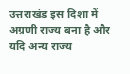उत्तराखंड इस दिशा में अग्रणी राज्य बना है और यदि अन्य राज्य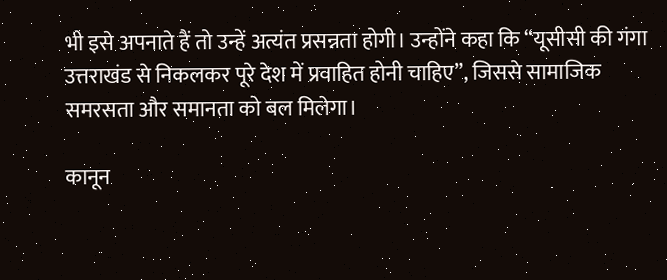भी इसे अपनाते हैं तो उन्हें अत्यंत प्रसन्नता होगी। उन्होंने कहा कि “यूसीसी की गंगा उत्तराखंड से निकलकर पूरे देश में प्रवाहित होनी चाहिए”, जिससे सामाजिक समरसता और समानता को बल मिलेगा।

कानून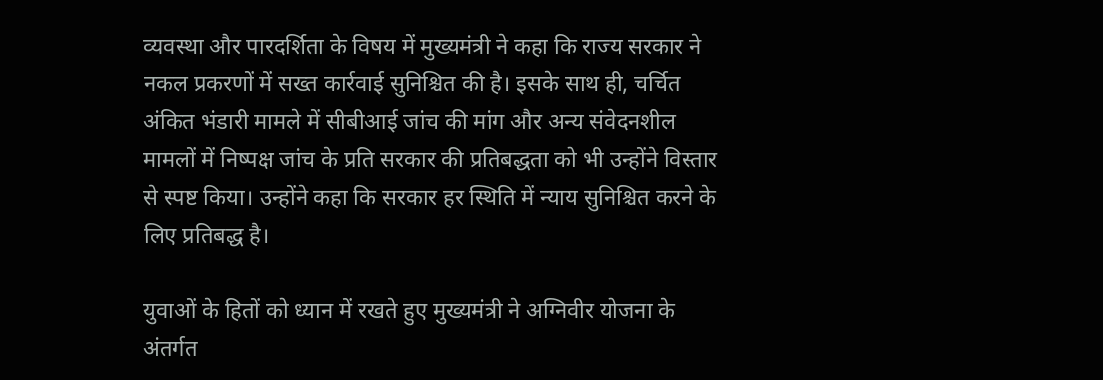व्यवस्था और पारदर्शिता के विषय में मुख्यमंत्री ने कहा कि राज्य सरकार ने नकल प्रकरणों में सख्त कार्रवाई सुनिश्चित की है। इसके साथ ही, चर्चित अंकित भंडारी मामले में सीबीआई जांच की मांग और अन्य संवेदनशील मामलों में निष्पक्ष जांच के प्रति सरकार की प्रतिबद्धता को भी उन्होंने विस्तार से स्पष्ट किया। उन्होंने कहा कि सरकार हर स्थिति में न्याय सुनिश्चित करने के लिए प्रतिबद्ध है।

युवाओं के हितों को ध्यान में रखते हुए मुख्यमंत्री ने अग्निवीर योजना के अंतर्गत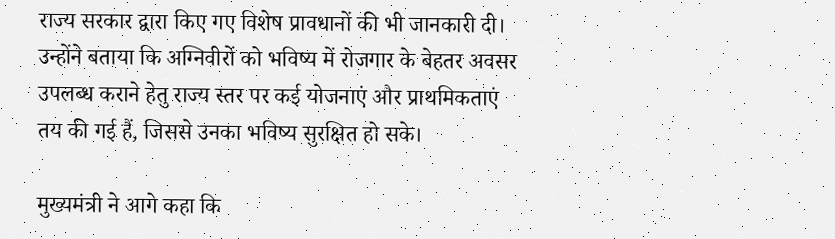राज्य सरकार द्वारा किए गए विशेष प्रावधानों की भी जानकारी दी। उन्होंने बताया कि अग्निवीरों को भविष्य में रोजगार के बेहतर अवसर उपलब्ध कराने हेतु राज्य स्तर पर कई योजनाएं और प्राथमिकताएं तय की गई हैं, जिससे उनका भविष्य सुरक्षित हो सके।

मुख्यमंत्री ने आगे कहा कि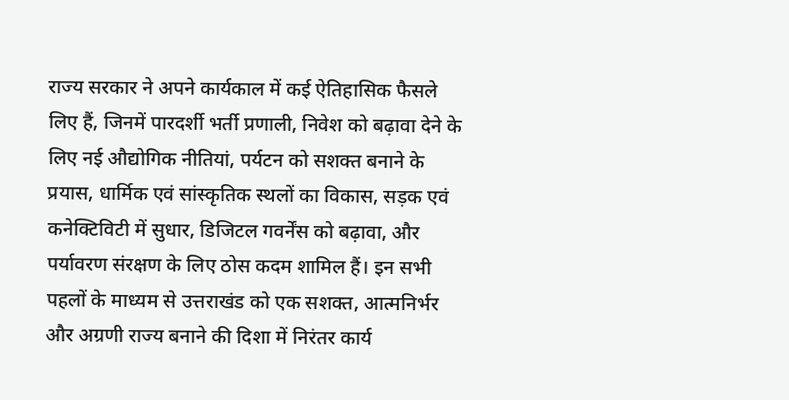राज्य सरकार ने अपने कार्यकाल में कई ऐतिहासिक फैसले लिए हैं, जिनमें पारदर्शी भर्ती प्रणाली, निवेश को बढ़ावा देने के लिए नई औद्योगिक नीतियां, पर्यटन को सशक्त बनाने के प्रयास, धार्मिक एवं सांस्कृतिक स्थलों का विकास, सड़क एवं कनेक्टिविटी में सुधार, डिजिटल गवर्नेंस को बढ़ावा, और पर्यावरण संरक्षण के लिए ठोस कदम शामिल हैं। इन सभी पहलों के माध्यम से उत्तराखंड को एक सशक्त, आत्मनिर्भर और अग्रणी राज्य बनाने की दिशा में निरंतर कार्य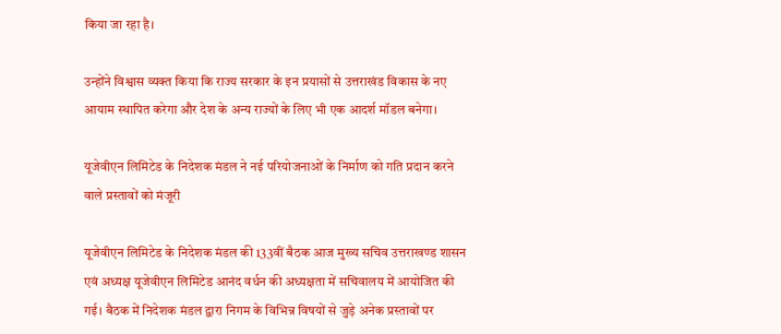किया जा रहा है।

उन्होंने विश्वास व्यक्त किया कि राज्य सरकार के इन प्रयासों से उत्तराखंड विकास के नए आयाम स्थापित करेगा और देश के अन्य राज्यों के लिए भी एक आदर्श मॉडल बनेगा।

यूजेवीएन लिमिटेड के निदेशक मंडल ने नई परियोजनाओं के निर्माण को गति प्रदान करने वाले प्रस्तावों को मंजूरी

यूजेवीएन लिमिटेड के निदेशक मंडल की 133वीं बैठक आज मुख्य सचिव उत्तराखण्ड शासन एवं अध्यक्ष यूजेवीएन लिमिटेड आनंद वर्धन की अध्यक्षता में सचिवालय में आयोजित की गई। बैठक में निदेशक मंडल द्वारा निगम के विभिन्न विषयों से जुड़े अनेक प्रस्तावों पर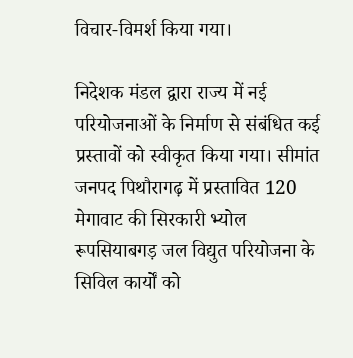विचार‐विमर्श किया गया।

निदेशक मंडल द्वारा राज्य में नई परियोजनाओं के निर्माण से संबंधित कई प्रस्तावों को स्वीकृत किया गया। सीमांत जनपद पिथौरागढ़ में प्रस्तावित 120 मेगावाट की सिरकारी भ्योल रूपसियाबगड़ जल विद्युत परियोजना के सिविल कार्यों को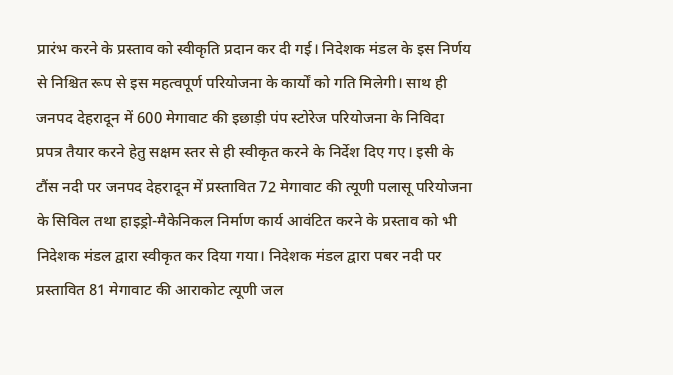प्रारंभ करने के प्रस्ताव को स्वीकृति प्रदान कर दी गई। निदेशक मंडल के इस निर्णय से निश्चित रूप से इस महत्वपूर्ण परियोजना के कार्यों को गति मिलेगी। साथ ही जनपद देहरादून में 600 मेगावाट की इछाड़ी पंप स्टोरेज परियोजना के निविदा प्रपत्र तैयार करने हेतु सक्षम स्तर से ही स्वीकृत करने के निर्देश दिए गए। इसी के टौंस नदी पर जनपद देहरादून में प्रस्तावित 72 मेगावाट की त्यूणी पलासू परियोजना के सिविल तथा हाइड्रो-मैकेनिकल निर्माण कार्य आवंटित करने के प्रस्ताव को भी निदेशक मंडल द्वारा स्वीकृत कर दिया गया। निदेशक मंडल द्वारा पबर नदी पर प्रस्तावित 81 मेगावाट की आराकोट त्यूणी जल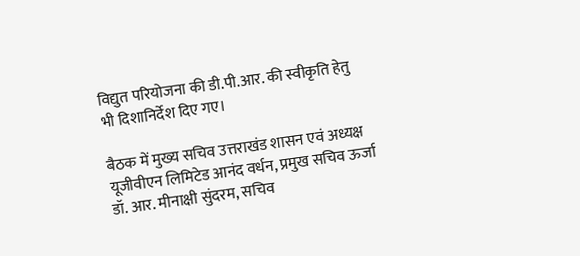विद्युत परियोजना की डी.पी.आर. की स्वीकृति हेतु भी दिशानिर्देश दिए गए।

बैठक में मुख्य सचिव उत्तराखंड शासन एवं अध्यक्ष यूजीवीएन लिमिटेड आनंद वर्धन, प्रमुख सचिव ऊर्जा डॉ. आर. मीनाक्षी सुंदरम, सचिव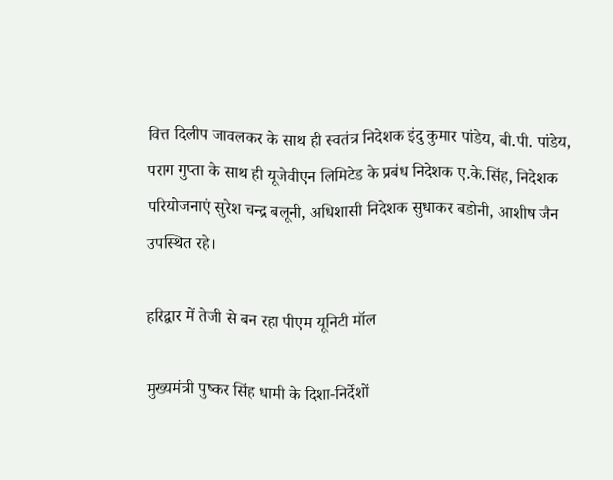वित्त दिलीप जावलकर के साथ ही स्वतंत्र निदेशक इंदु कुमार पांडेय, बी.पी. पांडेय, पराग गुप्ता के साथ ही यूजेवीएन लिमिटेड के प्रबंध निदेशक ए.के.सिंह, निदेशक परियोजनाएं सुरेश चन्द्र बलूनी, अधिशासी निदेशक सुधाकर बडोनी, आशीष जैन उपस्थित रहे।

हरिद्वार में तेजी से बन रहा पीएम यूनिटी मॉल

मुख्यमंत्री पुष्कर सिंह धामी के दिशा-निर्देशों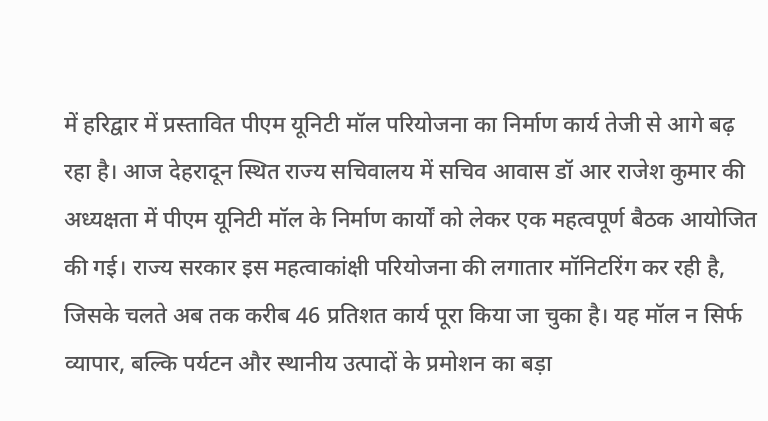में हरिद्वार में प्रस्तावित पीएम यूनिटी मॉल परियोजना का निर्माण कार्य तेजी से आगे बढ़ रहा है। आज देहरादून स्थित राज्य सचिवालय में सचिव आवास डॉ आर राजेश कुमार की अध्यक्षता में पीएम यूनिटी मॉल के निर्माण कार्यों को लेकर एक महत्वपूर्ण बैठक आयोजित की गई। राज्य सरकार इस महत्वाकांक्षी परियोजना की लगातार मॉनिटरिंग कर रही है, जिसके चलते अब तक करीब 46 प्रतिशत कार्य पूरा किया जा चुका है। यह मॉल न सिर्फ व्यापार, बल्कि पर्यटन और स्थानीय उत्पादों के प्रमोशन का बड़ा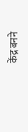केंद्र बनने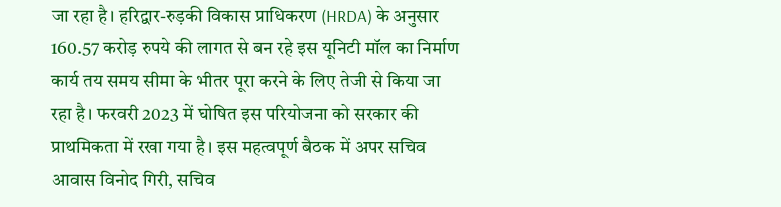जा रहा है। हरिद्वार-रुड़की विकास प्राधिकरण (HRDA) के अनुसार 160.57 करोड़ रुपये की लागत से बन रहे इस यूनिटी मॉल का निर्माण कार्य तय समय सीमा के भीतर पूरा करने के लिए तेजी से किया जा रहा है। फरवरी 2023 में घोषित इस परियोजना को सरकार की प्राथमिकता में रखा गया है। इस महत्वपूर्ण बैठक में अपर सचिव आवास विनोद गिरी, सचिव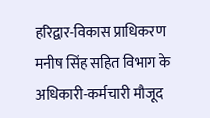हरिद्वार-विकास प्राधिकरण मनीष सिंह सहित विभाग के अधिकारी-कर्मचारी मौजूद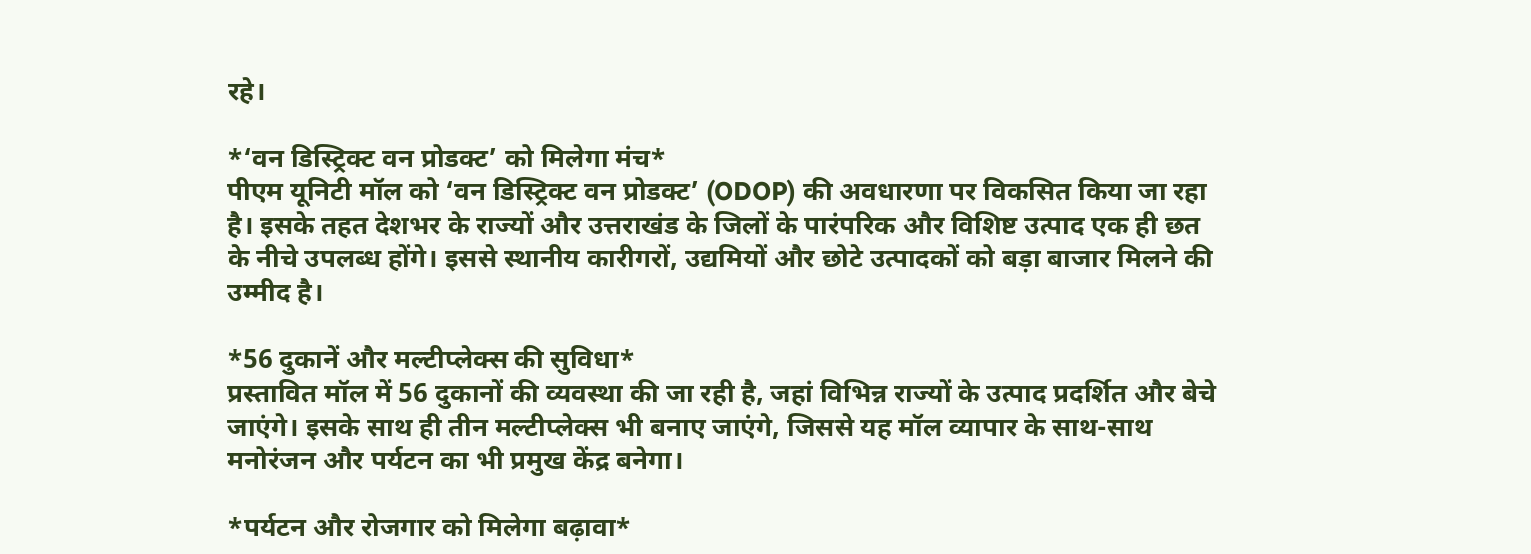रहे।

*‘वन डिस्ट्रिक्ट वन प्रोडक्ट’ को मिलेगा मंच*
पीएम यूनिटी मॉल को ‘वन डिस्ट्रिक्ट वन प्रोडक्ट’ (ODOP) की अवधारणा पर विकसित किया जा रहा है। इसके तहत देशभर के राज्यों और उत्तराखंड के जिलों के पारंपरिक और विशिष्ट उत्पाद एक ही छत के नीचे उपलब्ध होंगे। इससे स्थानीय कारीगरों, उद्यमियों और छोटे उत्पादकों को बड़ा बाजार मिलने की उम्मीद है।

*56 दुकानें और मल्टीप्लेक्स की सुविधा*
प्रस्तावित मॉल में 56 दुकानों की व्यवस्था की जा रही है, जहां विभिन्न राज्यों के उत्पाद प्रदर्शित और बेचे जाएंगे। इसके साथ ही तीन मल्टीप्लेक्स भी बनाए जाएंगे, जिससे यह मॉल व्यापार के साथ-साथ मनोरंजन और पर्यटन का भी प्रमुख केंद्र बनेगा।

*पर्यटन और रोजगार को मिलेगा बढ़ावा*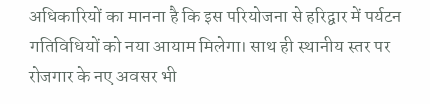अधिकारियों का मानना है कि इस परियोजना से हरिद्वार में पर्यटन गतिविधियों को नया आयाम मिलेगा। साथ ही स्थानीय स्तर पर रोजगार के नए अवसर भी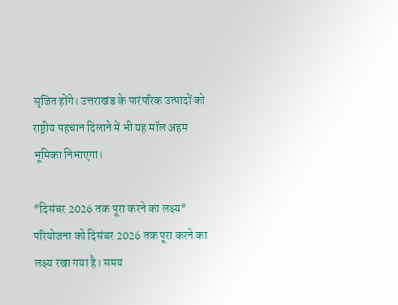सृजित होंगे। उत्तराखंड के पारंपरिक उत्पादों को राष्ट्रीय पहचान दिलाने में भी यह मॉल अहम भूमिका निभाएगा।

*दिसंबर 2026 तक पूरा करने का लक्ष्य*
परियोजना को दिसंबर 2026 तक पूरा करने का लक्ष्य रखा गया है। समय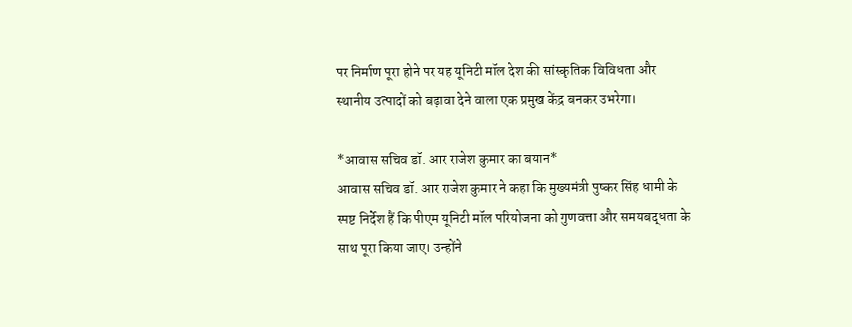पर निर्माण पूरा होने पर यह यूनिटी मॉल देश की सांस्कृतिक विविधता और स्थानीय उत्पादों को बढ़ावा देने वाला एक प्रमुख केंद्र बनकर उभरेगा।

*आवास सचिव डॉ. आर राजेश कुमार का बयान*
आवास सचिव डॉ. आर राजेश कुमार ने कहा कि मुख्यमंत्री पुष्कर सिंह धामी के स्पष्ट निर्देश हैं कि पीएम यूनिटी मॉल परियोजना को गुणवत्ता और समयबद्धता के साथ पूरा किया जाए। उन्होंने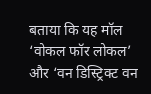बताया कि यह मॉल ‘वोकल फॉर लोकल’ और ‘वन डिस्ट्रिक्ट वन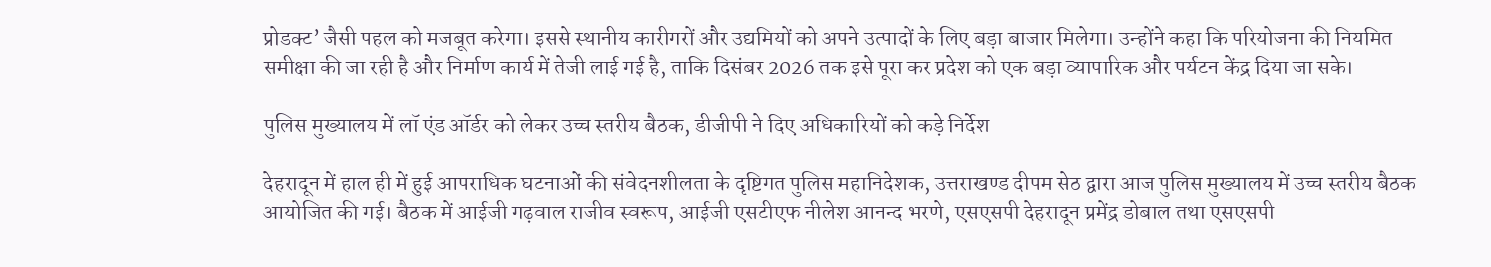प्रोडक्ट’ जैसी पहल को मजबूत करेगा। इससे स्थानीय कारीगरों और उद्यमियों को अपने उत्पादों के लिए बड़ा बाजार मिलेगा। उन्होंने कहा कि परियोजना की नियमित समीक्षा की जा रही है और निर्माण कार्य में तेजी लाई गई है, ताकि दिसंबर 2026 तक इसे पूरा कर प्रदेश को एक बड़ा व्यापारिक और पर्यटन केंद्र दिया जा सके।

पुलिस मुख्यालय में लॉ एंड ऑर्डर को लेकर उच्च स्तरीय बैठक, डीजीपी ने दिए अधिकारियों को कड़े निर्देश

देहरादून में हाल ही में हुई आपराधिक घटनाओं की संवेदनशीलता के दृष्टिगत पुलिस महानिदेशक, उत्तराखण्ड दीपम सेठ द्वारा आज पुलिस मुख्यालय में उच्च स्तरीय बैठक आयोजित की गई। बैठक में आईजी गढ़वाल राजीव स्वरूप, आईजी एसटीएफ नीलेश आनन्द भरणे, एसएसपी देहरादून प्रमेंद्र डोबाल तथा एसएसपी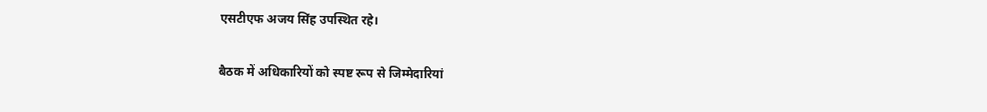एसटीएफ अजय सिंह उपस्थित रहे।

बैठक में अधिकारियों को स्पष्ट रूप से जिम्मेदारियां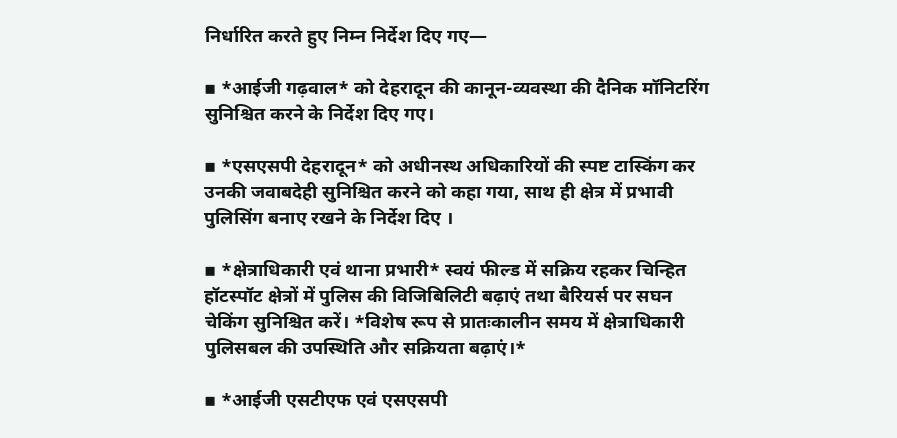निर्धारित करते हुए निम्न निर्देश दिए गए—

▪ *आईजी गढ़वाल* को देहरादून की कानून-व्यवस्था की दैनिक मॉनिटरिंग सुनिश्चित करने के निर्देश दिए गए।

▪ *एसएसपी देहरादून* को अधीनस्थ अधिकारियों की स्पष्ट टास्किंग कर उनकी जवाबदेही सुनिश्चित करने को कहा गया, साथ ही क्षेत्र में प्रभावी पुलिसिंग बनाए रखने के निर्देश दिए ।

▪ *क्षेत्राधिकारी एवं थाना प्रभारी* स्वयं फील्ड में सक्रिय रहकर चिन्हित हॉटस्पॉट क्षेत्रों में पुलिस की विजिबिलिटी बढ़ाएं तथा बैरियर्स पर सघन चेकिंग सुनिश्चित करें। *विशेष रूप से प्रातःकालीन समय में क्षेत्राधिकारी पुलिसबल की उपस्थिति और सक्रियता बढ़ाएं।*

▪ *आईजी एसटीएफ एवं एसएसपी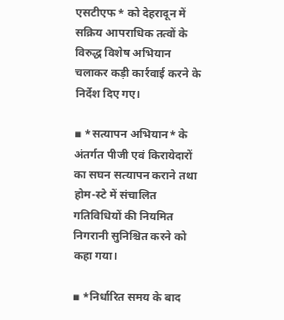एसटीएफ* को देहरादून में सक्रिय आपराधिक तत्वों के विरुद्ध विशेष अभियान चलाकर कड़ी कार्रवाई करने के निर्देश दिए गए।

▪ *सत्यापन अभियान* के अंतर्गत पीजी एवं किरायेदारों का सघन सत्यापन कराने तथा होम-स्टे में संचालित गतिविधियों की नियमित निगरानी सुनिश्चित करने को कहा गया।

▪ *निर्धारित समय के बाद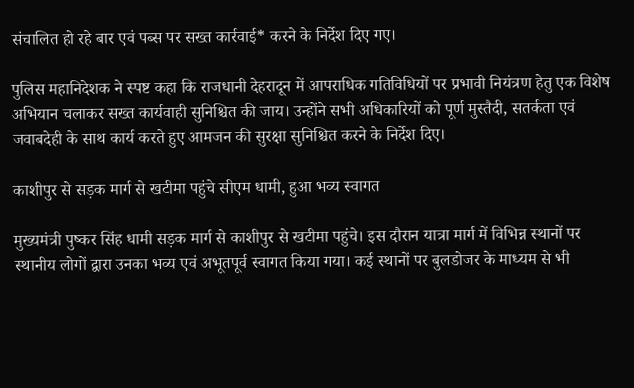संचालित हो रहे बार एवं पब्स पर सख्त कार्रवाई* करने के निर्देश दिए गए।

पुलिस महानिदेशक ने स्पष्ट कहा कि राजधानी देहरादून में आपराधिक गतिविधियों पर प्रभावी नियंत्रण हेतु एक विशेष अभियान चलाकर सख्त कार्यवाही सुनिश्चित की जाय। उन्होंने सभी अधिकारियों को पूर्ण मुस्तैदी, सतर्कता एवं जवाबदेही के साथ कार्य करते हुए आमजन की सुरक्षा सुनिश्चित करने के निर्देश दिए।

काशीपुर से सड़क मार्ग से खटीमा पहुंचे सीएम धामी, हुआ भव्य स्वागत

मुख्यमंत्री पुष्कर सिंह धामी सड़क मार्ग से काशीपुर से खटीमा पहुंचे। इस दौरान यात्रा मार्ग में विभिन्न स्थानों पर स्थानीय लोगों द्वारा उनका भव्य एवं अभूतपूर्व स्वागत किया गया। कई स्थानों पर बुलडोजर के माध्यम से भी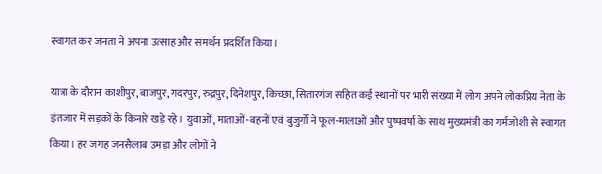स्वागत कर जनता ने अपना उत्साह और समर्थन प्रदर्शित किया।

यात्रा के दौरान काशीपुर, बाजपुर, गदरपुर, रुद्रपुर, दिनेशपुर, किच्छा, सितारगंज सहित कई स्थानों पर भारी संख्या में लोग अपने लोकप्रिय नेता के इंतजार में सड़कों के किनारे खड़े रहे। युवाओं, माताओं-बहनों एवं बुजुर्गों ने फूल-मालाओं और पुष्पवर्षा के साथ मुख्यमंत्री का गर्मजोशी से स्वागत किया। हर जगह जनसैलाब उमड़ा और लोगों ने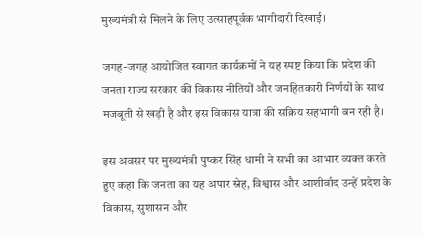मुख्यमंत्री से मिलने के लिए उत्साहपूर्वक भागीदारी दिखाई।

जगह-जगह आयोजित स्वागत कार्यक्रमों ने यह स्पष्ट किया कि प्रदेश की जनता राज्य सरकार की विकास नीतियों और जनहितकारी निर्णयों के साथ मजबूती से खड़ी है और इस विकास यात्रा की सक्रिय सहभागी बन रही है।

इस अवसर पर मुख्यमंत्री पुष्कर सिंह धामी ने सभी का आभार व्यक्त करते हुए कहा कि जनता का यह अपार स्नेह, विश्वास और आशीर्वाद उन्हें प्रदेश के विकास, सुशासन और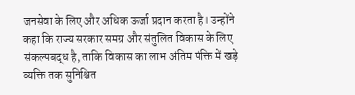जनसेवा के लिए और अधिक ऊर्जा प्रदान करता है। उन्होंने कहा कि राज्य सरकार समग्र और संतुलित विकास के लिए संकल्पबद्ध है, ताकि विकास का लाभ अंतिम पंक्ति में खड़े व्यक्ति तक सुनिश्चित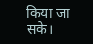किया जा सके।